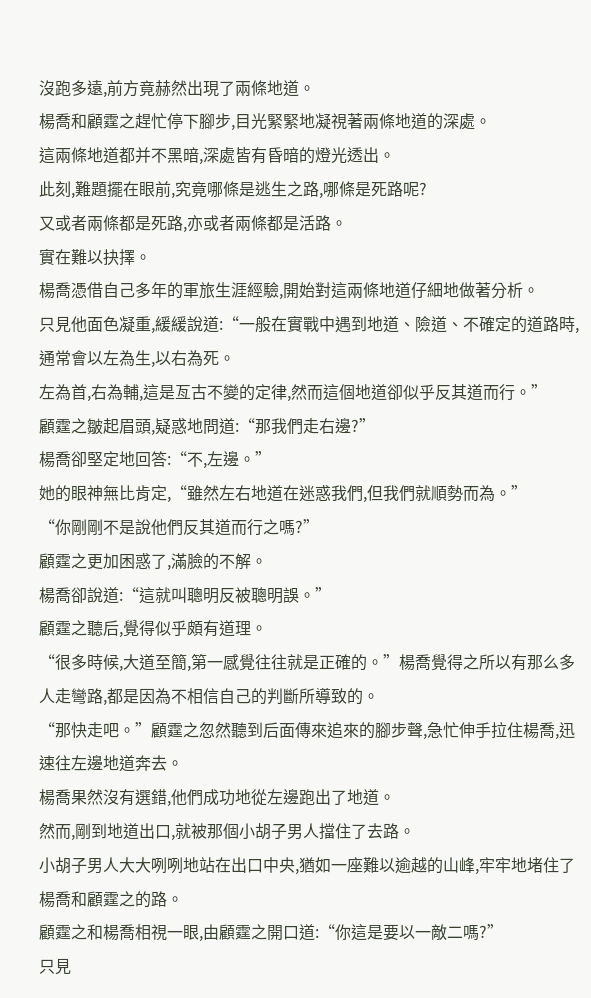沒跑多遠,前方竟赫然出現了兩條地道。
楊喬和顧霆之趕忙停下腳步,目光緊緊地凝視著兩條地道的深處。
這兩條地道都并不黑暗,深處皆有昏暗的燈光透出。
此刻,難題擺在眼前,究竟哪條是逃生之路,哪條是死路呢?
又或者兩條都是死路,亦或者兩條都是活路。
實在難以抉擇。
楊喬憑借自己多年的軍旅生涯經驗,開始對這兩條地道仔細地做著分析。
只見他面色凝重,緩緩說道:“一般在實戰中遇到地道、險道、不確定的道路時,通常會以左為生,以右為死。
左為首,右為輔,這是亙古不變的定律,然而這個地道卻似乎反其道而行。”
顧霆之皺起眉頭,疑惑地問道:“那我們走右邊?”
楊喬卻堅定地回答:“不,左邊。”
她的眼神無比肯定,“雖然左右地道在迷惑我們,但我們就順勢而為。”
“你剛剛不是說他們反其道而行之嗎?”
顧霆之更加困惑了,滿臉的不解。
楊喬卻說道:“這就叫聰明反被聰明誤。”
顧霆之聽后,覺得似乎頗有道理。
“很多時候,大道至簡,第一感覺往往就是正確的。”楊喬覺得之所以有那么多人走彎路,都是因為不相信自己的判斷所導致的。
“那快走吧。”顧霆之忽然聽到后面傳來追來的腳步聲,急忙伸手拉住楊喬,迅速往左邊地道奔去。
楊喬果然沒有選錯,他們成功地從左邊跑出了地道。
然而,剛到地道出口,就被那個小胡子男人擋住了去路。
小胡子男人大大咧咧地站在出口中央,猶如一座難以逾越的山峰,牢牢地堵住了楊喬和顧霆之的路。
顧霆之和楊喬相視一眼,由顧霆之開口道:“你這是要以一敵二嗎?”
只見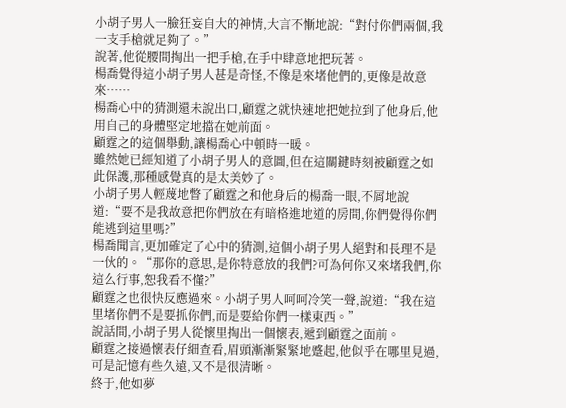小胡子男人一臉狂妄自大的神情,大言不慚地說:“對付你們兩個,我一支手槍就足夠了。”
說著,他從腰間掏出一把手槍,在手中肆意地把玩著。
楊喬覺得這小胡子男人甚是奇怪,不像是來堵他們的,更像是故意來……
楊喬心中的猜測還未說出口,顧霆之就快速地把她拉到了他身后,他用自己的身體堅定地擋在她前面。
顧霆之的這個舉動,讓楊喬心中頓時一暖。
雖然她已經知道了小胡子男人的意圖,但在這關鍵時刻被顧霆之如此保護,那種感覺真的是太美妙了。
小胡子男人輕蔑地瞥了顧霆之和他身后的楊喬一眼,不屑地說道:“要不是我故意把你們放在有暗格進地道的房間,你們覺得你們能逃到這里嗎?”
楊喬聞言,更加確定了心中的猜測,這個小胡子男人絕對和長理不是一伙的。“那你的意思,是你特意放的我們?可為何你又來堵我們,你這么行事,恕我看不懂?”
顧霆之也很快反應過來。小胡子男人呵呵冷笑一聲,說道:“我在這里堵你們不是要抓你們,而是要給你們一樣東西。”
說話間,小胡子男人從懷里掏出一個懷表,遞到顧霆之面前。
顧霆之接過懷表仔細查看,眉頭漸漸緊緊地蹙起,他似乎在哪里見過,可是記憶有些久遠,又不是很清晰。
終于,他如夢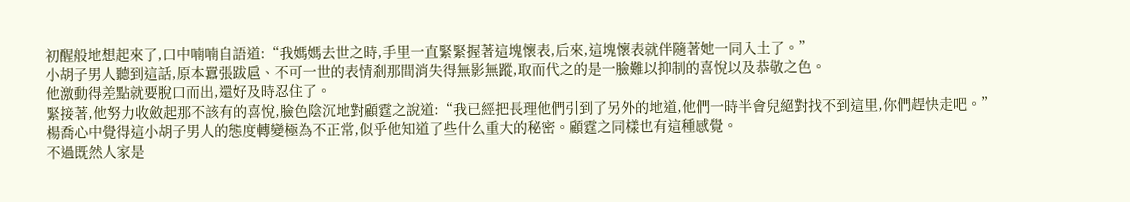初醒般地想起來了,口中喃喃自語道:“我媽媽去世之時,手里一直緊緊握著這塊懷表,后來,這塊懷表就伴隨著她一同入土了。”
小胡子男人聽到這話,原本囂張跋扈、不可一世的表情剎那間消失得無影無蹤,取而代之的是一臉難以抑制的喜悅以及恭敬之色。
他激動得差點就要脫口而出,還好及時忍住了。
緊接著,他努力收斂起那不該有的喜悅,臉色陰沉地對顧霆之說道:“我已經把長理他們引到了另外的地道,他們一時半會兒絕對找不到這里,你們趕快走吧。”
楊喬心中覺得這小胡子男人的態度轉變極為不正常,似乎他知道了些什么重大的秘密。顧霆之同樣也有這種感覺。
不過既然人家是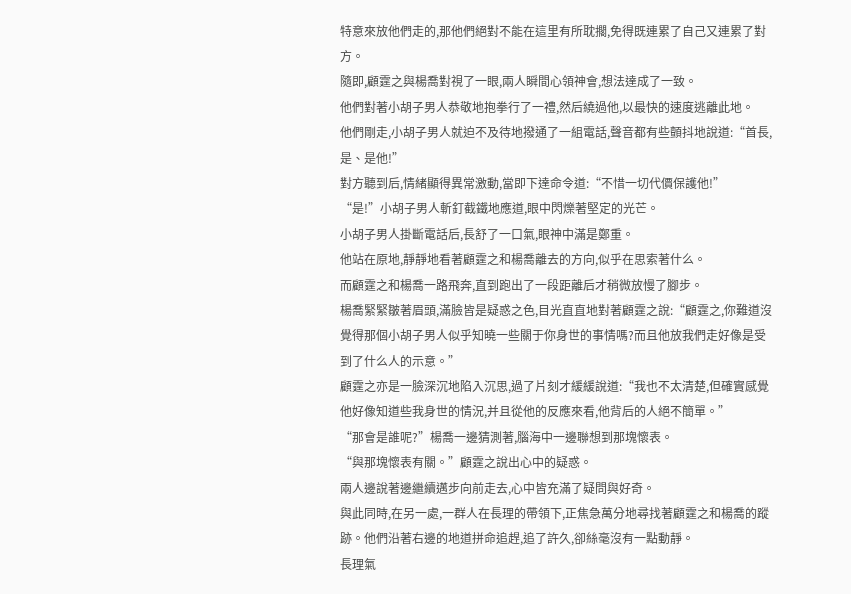特意來放他們走的,那他們絕對不能在這里有所耽擱,免得既連累了自己又連累了對方。
隨即,顧霆之與楊喬對視了一眼,兩人瞬間心領神會,想法達成了一致。
他們對著小胡子男人恭敬地抱拳行了一禮,然后繞過他,以最快的速度逃離此地。
他們剛走,小胡子男人就迫不及待地撥通了一組電話,聲音都有些顫抖地說道:“首長,是、是他!”
對方聽到后,情緒顯得異常激動,當即下達命令道:“不惜一切代價保護他!”
“是!”小胡子男人斬釘截鐵地應道,眼中閃爍著堅定的光芒。
小胡子男人掛斷電話后,長舒了一口氣,眼神中滿是鄭重。
他站在原地,靜靜地看著顧霆之和楊喬離去的方向,似乎在思索著什么。
而顧霆之和楊喬一路飛奔,直到跑出了一段距離后才稍微放慢了腳步。
楊喬緊緊皺著眉頭,滿臉皆是疑惑之色,目光直直地對著顧霆之說:“顧霆之,你難道沒覺得那個小胡子男人似乎知曉一些關于你身世的事情嗎?而且他放我們走好像是受到了什么人的示意。”
顧霆之亦是一臉深沉地陷入沉思,過了片刻才緩緩說道:“我也不太清楚,但確實感覺他好像知道些我身世的情況,并且從他的反應來看,他背后的人絕不簡單。”
“那會是誰呢?”楊喬一邊猜測著,腦海中一邊聯想到那塊懷表。
“與那塊懷表有關。”顧霆之說出心中的疑惑。
兩人邊說著邊繼續邁步向前走去,心中皆充滿了疑問與好奇。
與此同時,在另一處,一群人在長理的帶領下,正焦急萬分地尋找著顧霆之和楊喬的蹤跡。他們沿著右邊的地道拼命追趕,追了許久,卻絲毫沒有一點動靜。
長理氣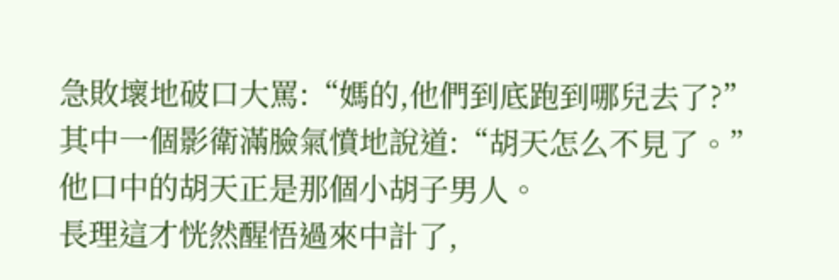急敗壞地破口大罵:“媽的,他們到底跑到哪兒去了?”
其中一個影衛滿臉氣憤地說道:“胡天怎么不見了。”他口中的胡天正是那個小胡子男人。
長理這才恍然醒悟過來中計了,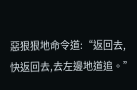惡狠狠地命令道:“返回去,快返回去,去左邊地道追。”